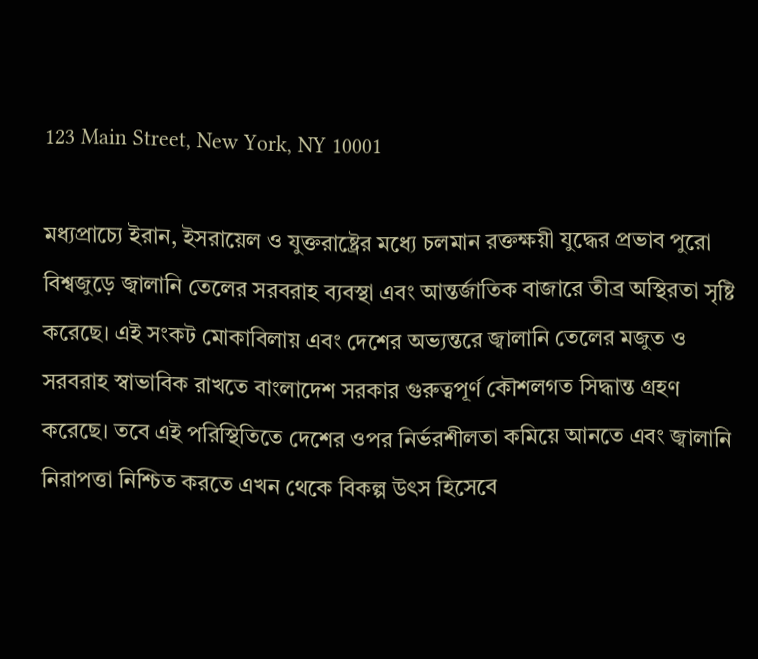123 Main Street, New York, NY 10001

মধ্যপ্রাচ্যে ইরান, ইসরায়েল ও যুক্তরাষ্ট্রের মধ্যে চলমান রক্তক্ষয়ী যুদ্ধের প্রভাব পুরো বিশ্বজুড়ে জ্বালানি তেলের সরবরাহ ব্যবস্থা এবং আন্তর্জাতিক বাজারে তীব্র অস্থিরতা সৃষ্টি করেছে। এই সংকট মোকাবিলায় এবং দেশের অভ্যন্তরে জ্বালানি তেলের মজুত ও সরবরাহ স্বাভাবিক রাখতে বাংলাদেশ সরকার গুরুত্বপূর্ণ কৌশলগত সিদ্ধান্ত গ্রহণ করেছে। তবে এই পরিস্থিতিতে দেশের ওপর নির্ভরশীলতা কমিয়ে আনতে এবং জ্বালানি নিরাপত্তা নিশ্চিত করতে এখন থেকে বিকল্প উৎস হিসেবে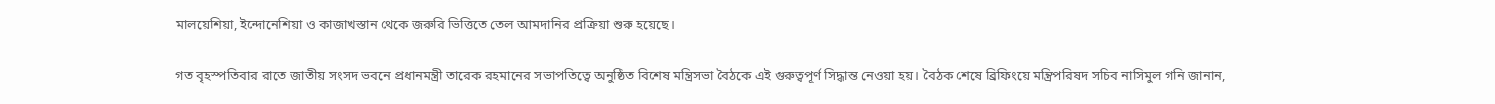মালয়েশিয়া, ইন্দোনেশিয়া ও কাজাখস্তান থেকে জরুরি ভিত্তিতে তেল আমদানির প্রক্রিয়া শুরু হয়েছে।

গত বৃহস্পতিবার রাতে জাতীয় সংসদ ভবনে প্রধানমন্ত্রী তারেক রহমানের সভাপতিত্বে অনুষ্ঠিত বিশেষ মন্ত্রিসভা বৈঠকে এই গুরুত্বপূর্ণ সিদ্ধান্ত নেওয়া হয়। বৈঠক শেষে ব্রিফিংয়ে মন্ত্রিপরিষদ সচিব নাসিমুল গনি জানান,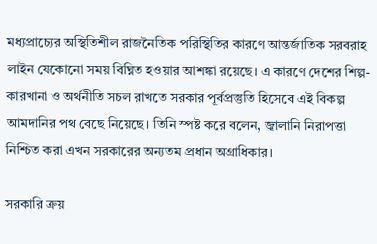মধ্যপ্রাচ্যের অস্থিতিশীল রাজনৈতিক পরিস্থিতির কারণে আন্তর্জাতিক সরবরাহ লাইন যেকোনো সময় বিঘ্নিত হওয়ার আশঙ্কা রয়েছে। এ কারণে দেশের শিল্প-কারখানা ও অর্থনীতি সচল রাখতে সরকার পূর্বপ্রস্তুতি হিসেবে এই বিকল্প আমদানির পথ বেছে নিয়েছে। তিনি স্পষ্ট করে বলেন, জ্বালানি নিরাপত্তা নিশ্চিত করা এখন সরকারের অন্যতম প্রধান অগ্রাধিকার।

সরকারি ক্রয়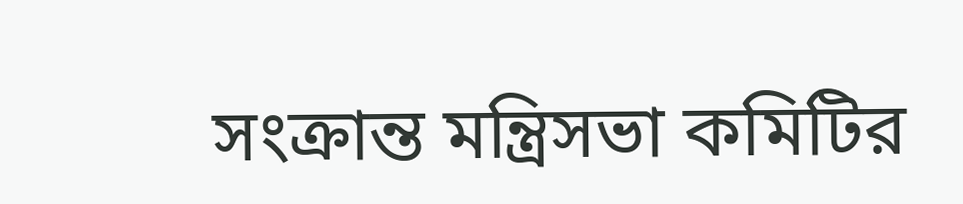সংক্রান্ত মন্ত্রিসভা কমিটির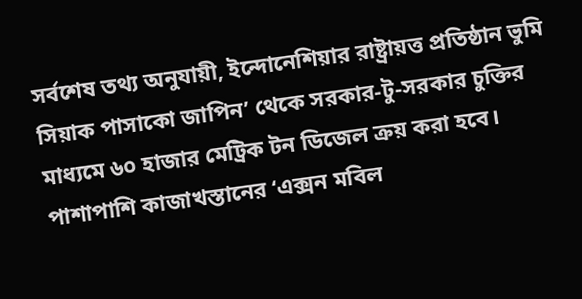সর্বশেষ তথ্য অনুযায়ী, ইন্দোনেশিয়ার রাষ্ট্রায়ত্ত প্রতিষ্ঠান ভুমি সিয়াক পাসাকো জাপিন’ থেকে সরকার-টু-সরকার চুক্তির মাধ্যমে ৬০ হাজার মেট্রিক টন ডিজেল ক্রয় করা হবে। পাশাপাশি কাজাখস্তানের ‘এক্সন মবিল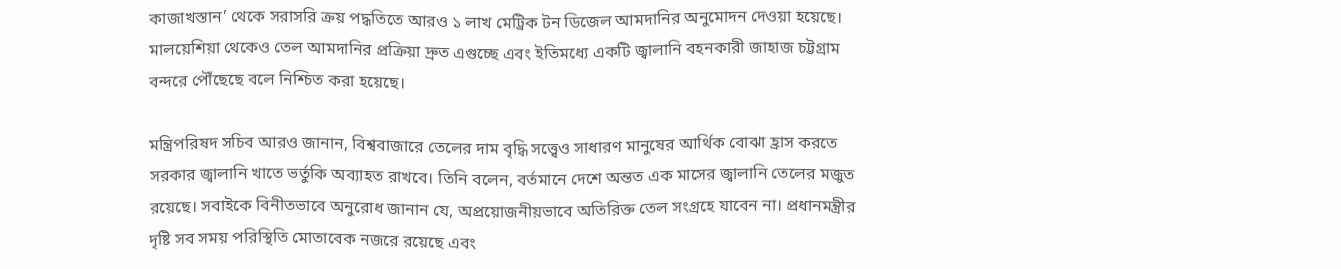কাজাখস্তান’ থেকে সরাসরি ক্রয় পদ্ধতিতে আরও ১ লাখ মেট্রিক টন ডিজেল আমদানির অনুমোদন দেওয়া হয়েছে। মালয়েশিয়া থেকেও তেল আমদানির প্রক্রিয়া দ্রুত এগুচ্ছে এবং ইতিমধ্যে একটি জ্বালানি বহনকারী জাহাজ চট্টগ্রাম বন্দরে পৌঁছেছে বলে নিশ্চিত করা হয়েছে।

মন্ত্রিপরিষদ সচিব আরও জানান, বিশ্ববাজারে তেলের দাম বৃদ্ধি সত্ত্বেও সাধারণ মানুষের আর্থিক বোঝা হ্রাস করতে সরকার জ্বালানি খাতে ভর্তুকি অব্যাহত রাখবে। তিনি বলেন, বর্তমানে দেশে অন্তত এক মাসের জ্বালানি তেলের মজুত রয়েছে। সবাইকে বিনীতভাবে অনুরোধ জানান যে, অপ্রয়োজনীয়ভাবে অতিরিক্ত তেল সংগ্রহে যাবেন না। প্রধানমন্ত্রীর দৃষ্টি সব সময় পরিস্থিতি মোতাবেক নজরে রয়েছে এবং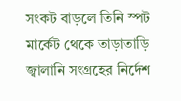সংকট বাড়লে তিনি স্পট মার্কেট থেকে তাড়াতাড়ি জ্বালানি সংগ্রহের নির্দেশ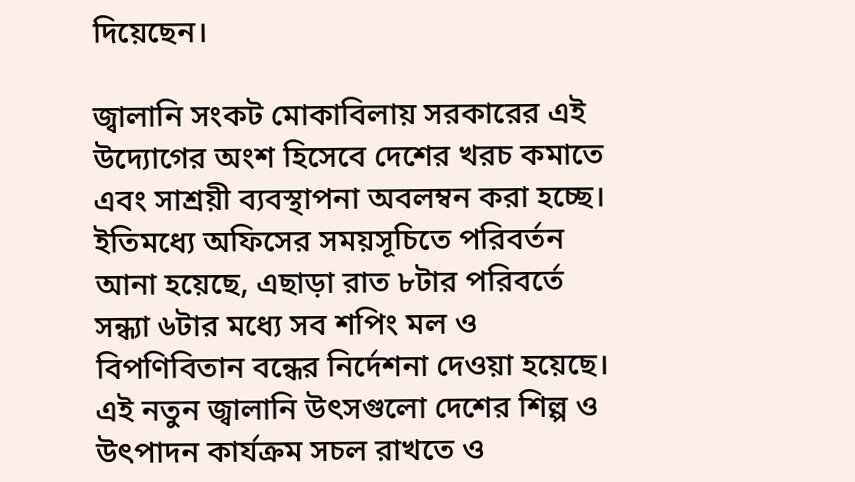দিয়েছেন।

জ্বালানি সংকট মোকাবিলায় সরকারের এই উদ্যোগের অংশ হিসেবে দেশের খরচ কমাতে এবং সাশ্রয়ী ব্যবস্থাপনা অবলম্বন করা হচ্ছে। ইতিমধ্যে অফিসের সময়সূচিতে পরিবর্তন আনা হয়েছে, এছাড়া রাত ৮টার পরিবর্তে সন্ধ্যা ৬টার মধ্যে সব শপিং মল ও বিপণিবিতান বন্ধের নির্দেশনা দেওয়া হয়েছে। এই নতুন জ্বালানি উৎসগুলো দেশের শিল্প ও উৎপাদন কার্যক্রম সচল রাখতে ও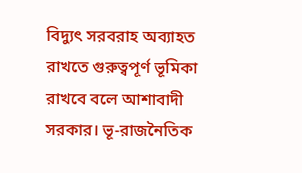বিদ্যুৎ সরবরাহ অব্যাহত রাখতে গুরুত্বপূর্ণ ভূমিকা রাখবে বলে আশাবাদী সরকার। ভূ-রাজনৈতিক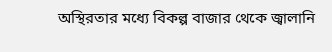অস্থিরতার মধ্যে বিকল্প বাজার থেকে জ্বালানি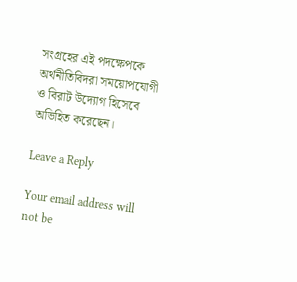সংগ্রহের এই পদক্ষেপকে অর্থনীতিবিদরা সময়োপযোগী ও বিরাট উদ্যোগ হিসেবে অভিহিত করেছেন।

Leave a Reply

Your email address will not be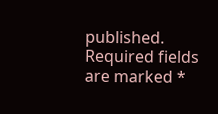published. Required fields are marked *